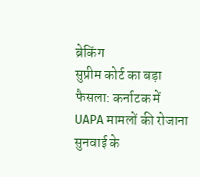ब्रेकिंग
सुप्रीम कोर्ट का बड़ा फैसला: कर्नाटक में UAPA मामलों की रोजाना सुनवाई के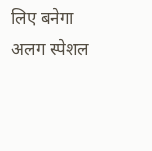लिए बनेगा अलग स्पेशल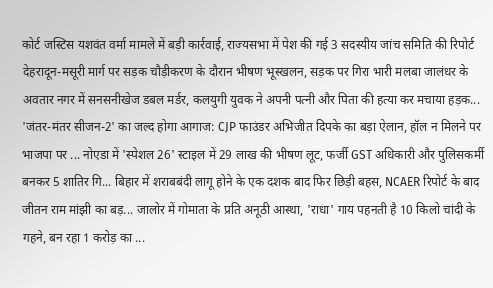कोर्ट जस्टिस यशवंत वर्मा मामले में बड़ी कार्रवाई, राज्यसभा में पेश की गई 3 सदस्यीय जांच समिति की रिपोर्ट देहरादून-मसूरी मार्ग पर सड़क चौड़ीकरण के दौरान भीषण भूस्खलन, सड़क पर गिरा भारी मलबा जालंधर के अवतार नगर में सनसनीखेज डबल मर्डर, कलयुगी युवक ने अपनी पत्नी और पिता की हत्या कर मचाया हड़क... 'जंतर-मंतर सीजन-2' का जल्द होगा आगाज: CJP फाउंडर अभिजीत दिपके का बड़ा ऐलान, हॉल न मिलने पर भाजपा पर ... नोएडा में 'स्पेशल 26' स्टाइल में 29 लाख की भीषण लूट, फर्जी GST अधिकारी और पुलिसकर्मी बनकर 5 शातिर गि... बिहार में शराबबंदी लागू होने के एक दशक बाद फिर छिड़ी बहस, NCAER रिपोर्ट के बाद जीतन राम मांझी का बड़... जालोर में गोमाता के प्रति अनूठी आस्था, 'राधा' गाय पहनती है 10 किलो चांदी के गहने, बन रहा 1 करोड़ का ...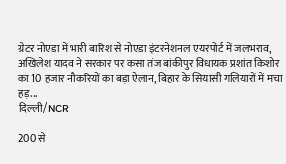ग्रेटर नोएडा में भारी बारिश से नोएडा इंटरनेशनल एयरपोर्ट में जलभराव, अखिलेश यादव ने सरकार पर कसा तंज बांकीपुर विधायक प्रशांत किशोर का 10 हजार नौकरियों का बड़ा ऐलान, बिहार के सियासी गलियारों में मचा हड़...
दिल्ली/NCR

200 से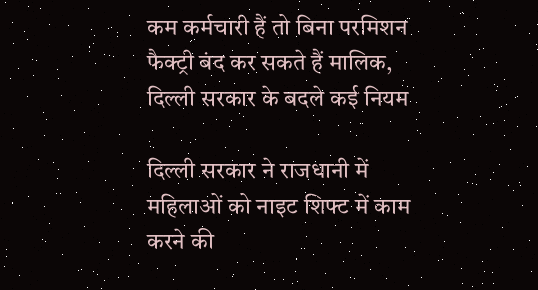कम कर्मचारी हैं तो बिना परमिशन फैक्ट्री बंद कर सकते हैं मालिक, दिल्ली सरकार के बदले कई नियम

दिल्ली सरकार ने राजधानी में महिलाओं को नाइट शिफ्ट में काम करने की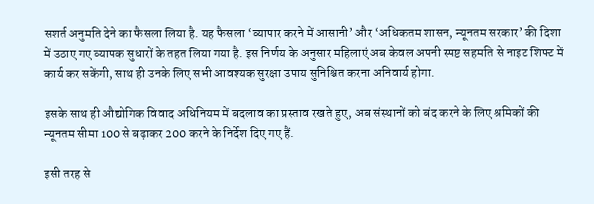सशर्त अनुमति देने का फैसला लिया है. यह फैसला ‘व्यापार करने में आसानी’ और ‘अधिकतम शासन, न्यूनतम सरकार’ की दिशा में उठाए गए व्यापक सुधारों के तहत लिया गया है. इस निर्णय के अनुसार महिलाएं अब केवल अपनी स्पष्ट सहमति से नाइट शिफ्ट में कार्य कर सकेंगी, साथ ही उनके लिए सभी आवश्यक सुरक्षा उपाय सुनिश्चित करना अनिवार्य होगा.

इसके साथ ही औद्योगिक विवाद अधिनियम में बदलाव का प्रस्ताव रखते हुए, अब संस्थानों को बंद करने के लिए श्रमिकों की न्यूनतम सीमा 100 से बढ़ाकर 200 करने के निर्देश दिए गए हैं.

इसी तरह से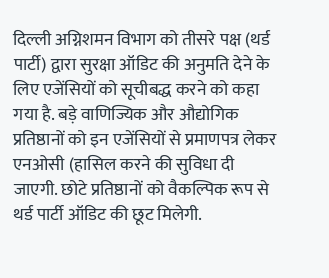दिल्ली अग्निशमन विभाग को तीसरे पक्ष (थर्ड पार्टी) द्वारा सुरक्षा ऑडिट की अनुमति देने के लिए एजेंसियों को सूचीबद्ध करने को कहा गया है. बड़े वाणिज्यिक और औद्योगिक प्रतिष्ठानों को इन एजेंसियों से प्रमाणपत्र लेकर एनओसी (हासिल करने की सुविधा दी जाएगी. छोटे प्रतिष्ठानों को वैकल्पिक रूप से थर्ड पार्टी ऑडिट की छूट मिलेगी.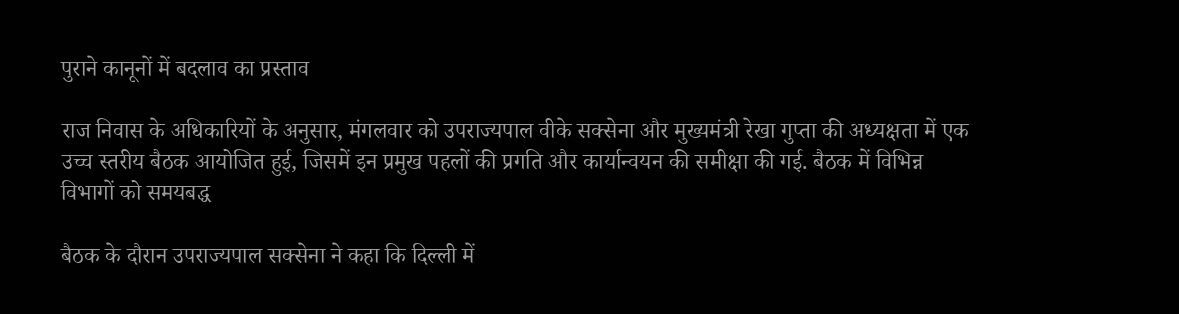पुराने कानूनों में बदलाव का प्रस्ताव

राज निवास के अधिकारियों के अनुसार, मंगलवार को उपराज्यपाल वीके सक्सेना और मुख्यमंत्री रेखा गुप्ता की अध्यक्षता में एक उच्च स्तरीय बैठक आयोजित हुई, जिसमें इन प्रमुख पहलों की प्रगति और कार्यान्वयन की समीक्षा की गई. बैठक में विभिन्न विभागों को समयबद्ध

बैठक के दौरान उपराज्यपाल सक्सेना ने कहा कि दिल्ली में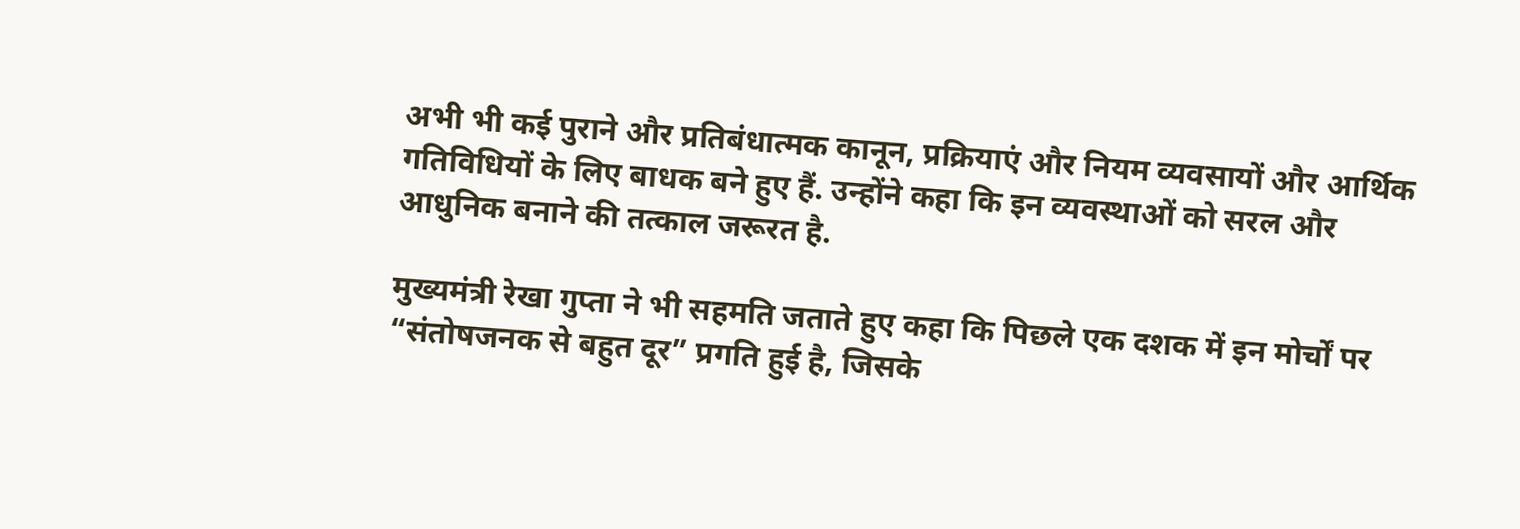अभी भी कई पुराने और प्रतिबंधात्मक कानून, प्रक्रियाएं और नियम व्यवसायों और आर्थिक गतिविधियों के लिए बाधक बने हुए हैं. उन्होंने कहा कि इन व्यवस्थाओं को सरल और आधुनिक बनाने की तत्काल जरूरत है.

मुख्यमंत्री रेखा गुप्ता ने भी सहमति जताते हुए कहा कि पिछले एक दशक में इन मोर्चों पर “संतोषजनक से बहुत दूर” प्रगति हुई है, जिसके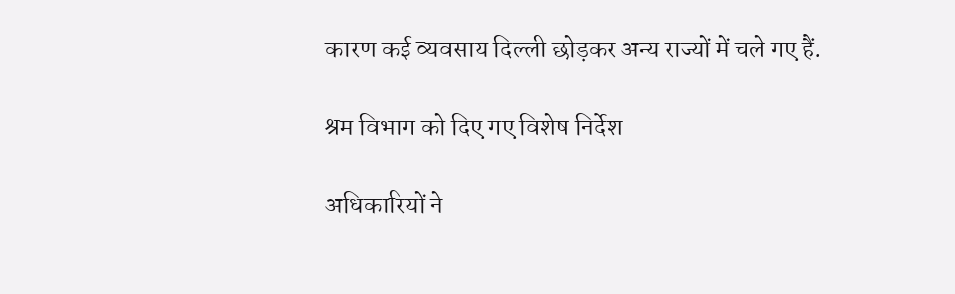कारण कई व्यवसाय दिल्ली छोड़कर अन्य राज्यों में चले गए हैं.

श्रम विभाग को दिए गए विशेष निर्देश

अधिकारियों ने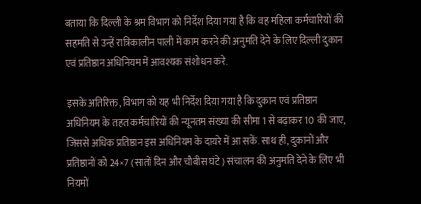बताया कि दिल्ली के श्रम विभाग को निर्देश दिया गया है कि वह महिला कर्मचारियों की सहमति से उन्हें रात्रिकालीन पाली में काम करने की अनुमति देने के लिए दिल्ली दुकान एवं प्रतिष्ठान अधिनियम में आवश्यक संशोधन करे.

इसके अतिरिक्त, विभाग को यह भी निर्देश दिया गया है कि दुकान एवं प्रतिष्ठान अधिनियम के तहत कर्मचारियों की न्यूनतम संख्या की सीमा 1 से बढ़ाकर 10 की जाए, जिससे अधिक प्रतिष्ठान इस अधिनियम के दायरे में आ सकें. साथ ही, दुकानों और प्रतिष्ठानों को 24×7 (सातों दिन और चौबीस घंटे) संचालन की अनुमति देने के लिए भी नियमों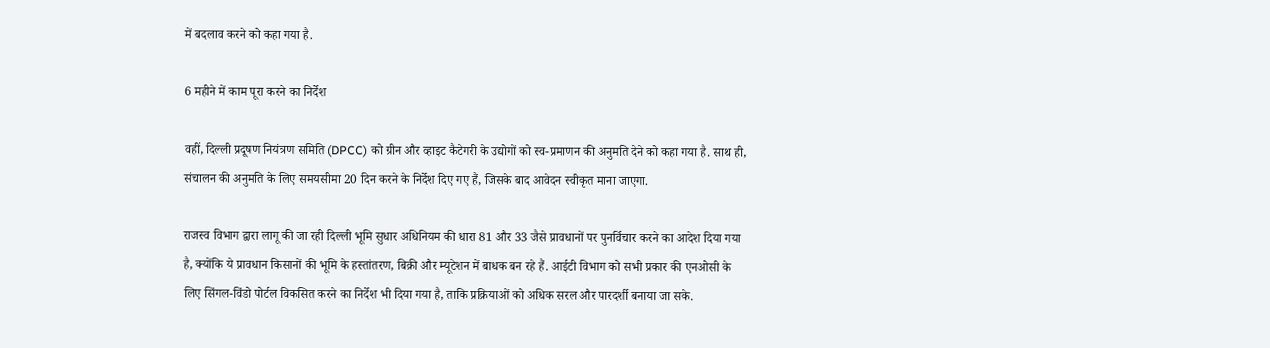में बदलाव करने को कहा गया है.

6 महीने में काम पूरा करने का निर्देश

वहीं, दिल्ली प्रदूषण नियंत्रण समिति (DPCC) को ग्रीन और व्हाइट कैटेगरी के उद्योगों को स्व-प्रमाणन की अनुमति देने को कहा गया है. साथ ही, संचालन की अनुमति के लिए समयसीमा 20 दिन करने के निर्देश दिए गए हैं, जिसके बाद आवेदन स्वीकृत माना जाएगा.

राजस्व विभाग द्वारा लागू की जा रही दिल्ली भूमि सुधार अधिनियम की धारा 81 और 33 जैसे प्रावधानों पर पुनर्विचार करने का आदेश दिया गया है, क्योंकि ये प्रावधान किसानों की भूमि के हस्तांतरण, बिक्री और म्यूटेशन में बाधक बन रहे हैं. आईटी विभाग को सभी प्रकार की एनओसी के लिए सिंगल-विंडो पोर्टल विकसित करने का निर्देश भी दिया गया है, ताकि प्रक्रियाओं को अधिक सरल और पारदर्शी बनाया जा सके.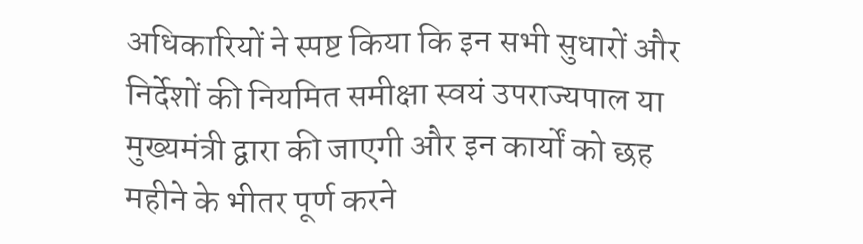अधिकारियों ने स्पष्ट किया कि इन सभी सुधारों और निर्देशों की नियमित समीक्षा स्वयं उपराज्यपाल या मुख्यमंत्री द्वारा की जाएगी और इन कार्यों को छह महीने के भीतर पूर्ण करने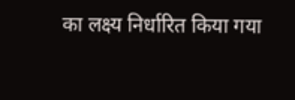का लक्ष्य निर्धारित किया गया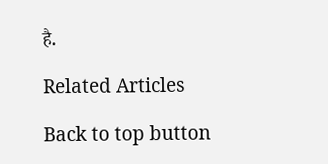है.

Related Articles

Back to top button